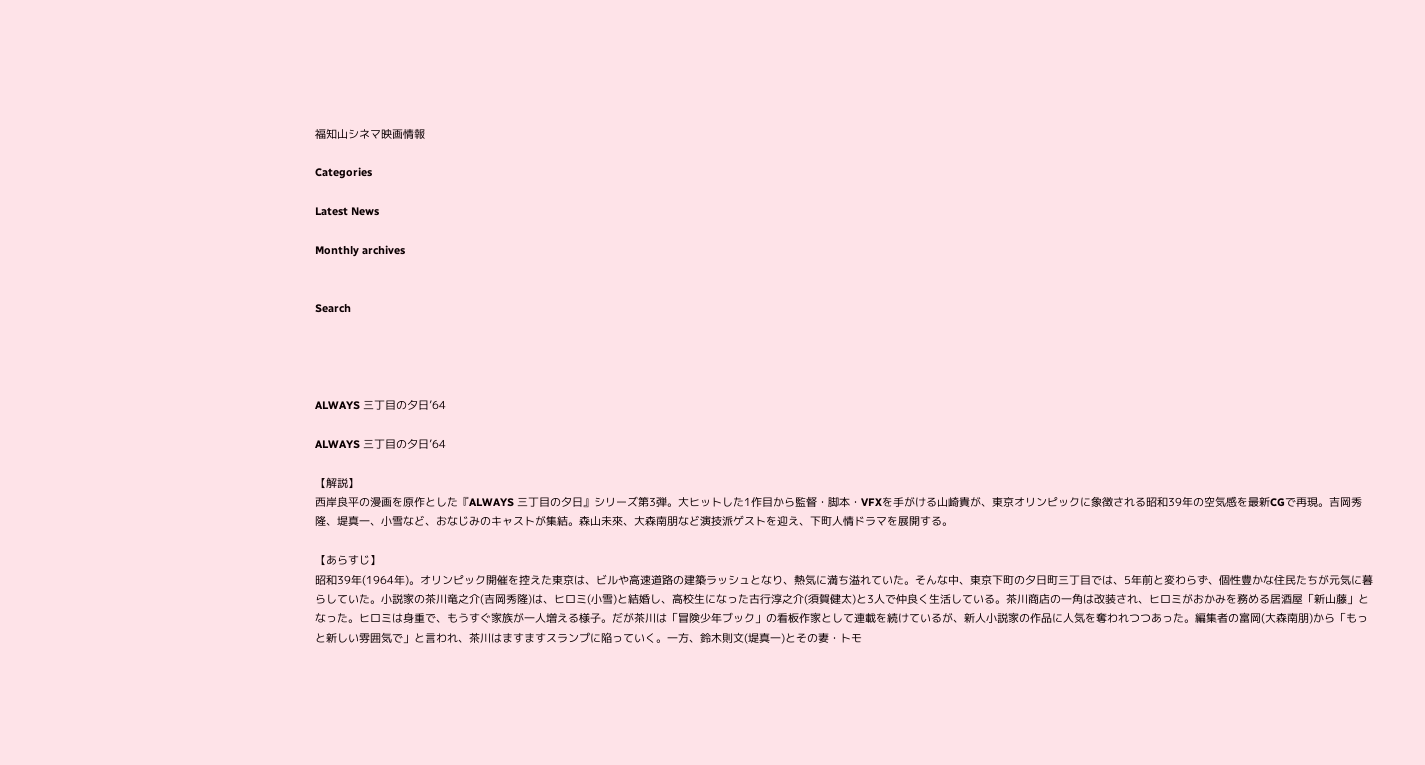福知山シネマ映画情報

Categories

Latest News

Monthly archives


Search




ALWAYS 三丁目の夕日’64

ALWAYS 三丁目の夕日’64

【解説】
西岸良平の漫画を原作とした『ALWAYS 三丁目の夕日』シリーズ第3弾。大ヒットした1作目から監督・脚本・VFXを手がける山崎貴が、東京オリンピックに象徴される昭和39年の空気感を最新CGで再現。吉岡秀隆、堤真一、小雪など、おなじみのキャストが集結。森山未來、大森南朋など演技派ゲストを迎え、下町人情ドラマを展開する。

【あらすじ】
昭和39年(1964年)。オリンピック開催を控えた東京は、ビルや高速道路の建築ラッシュとなり、熱気に満ち溢れていた。そんな中、東京下町の夕日町三丁目では、5年前と変わらず、個性豊かな住民たちが元気に暮らしていた。小説家の茶川竜之介(吉岡秀隆)は、ヒロミ(小雪)と結婚し、高校生になった古行淳之介(須賀健太)と3人で仲良く生活している。茶川商店の一角は改装され、ヒロミがおかみを務める居酒屋「新山藤」となった。ヒロミは身重で、もうすぐ家族が一人増える様子。だが茶川は「冒険少年ブック」の看板作家として連載を続けているが、新人小説家の作品に人気を奪われつつあった。編集者の富岡(大森南朋)から「もっと新しい雰囲気で」と言われ、茶川はますますスランプに陥っていく。一方、鈴木則文(堤真一)とその妻・トモ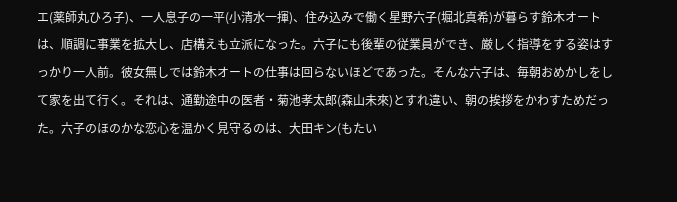エ(薬師丸ひろ子)、一人息子の一平(小清水一揮)、住み込みで働く星野六子(堀北真希)が暮らす鈴木オートは、順調に事業を拡大し、店構えも立派になった。六子にも後輩の従業員ができ、厳しく指導をする姿はすっかり一人前。彼女無しでは鈴木オートの仕事は回らないほどであった。そんな六子は、毎朝おめかしをして家を出て行く。それは、通勤途中の医者・菊池孝太郎(森山未來)とすれ違い、朝の挨拶をかわすためだった。六子のほのかな恋心を温かく見守るのは、大田キン(もたい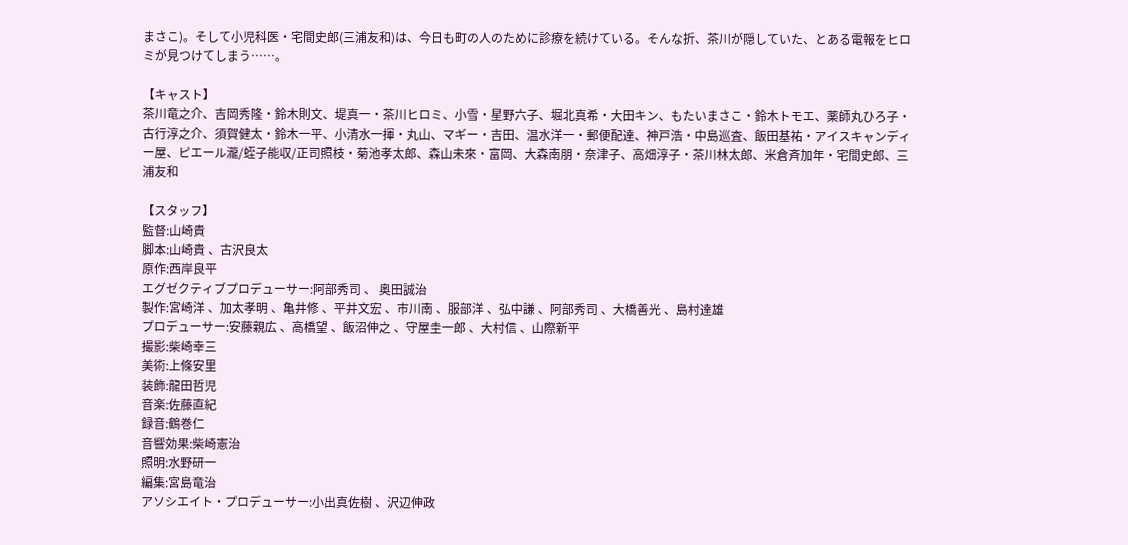まさこ)。そして小児科医・宅間史郎(三浦友和)は、今日も町の人のために診療を続けている。そんな折、茶川が隠していた、とある電報をヒロミが見つけてしまう……。

【キャスト】
茶川竜之介、吉岡秀隆・鈴木則文、堤真一・茶川ヒロミ、小雪・星野六子、堀北真希・大田キン、もたいまさこ・鈴木トモエ、薬師丸ひろ子・古行淳之介、須賀健太・鈴木一平、小清水一揮・丸山、マギー・吉田、温水洋一・郵便配達、神戸浩・中島巡査、飯田基祐・アイスキャンディー屋、ピエール瀧/蛭子能収/正司照枝・菊池孝太郎、森山未來・富岡、大森南朋・奈津子、高畑淳子・茶川林太郎、米倉斉加年・宅間史郎、三浦友和

【スタッフ】
監督:山崎貴
脚本:山崎貴 、古沢良太
原作:西岸良平
エグゼクティブプロデューサー:阿部秀司 、 奥田誠治
製作:宮崎洋 、加太孝明 、亀井修 、平井文宏 、市川南 、服部洋 、弘中謙 、阿部秀司 、大橋善光 、島村達雄
プロデューサー:安藤親広 、高橋望 、飯沼伸之 、守屋圭一郎 、大村信 、山際新平
撮影:柴崎幸三
美術:上條安里
装飾:龍田哲児
音楽:佐藤直紀
録音:鶴巻仁
音響効果:柴崎憲治
照明:水野研一
編集:宮島竜治
アソシエイト・プロデューサー:小出真佐樹 、沢辺伸政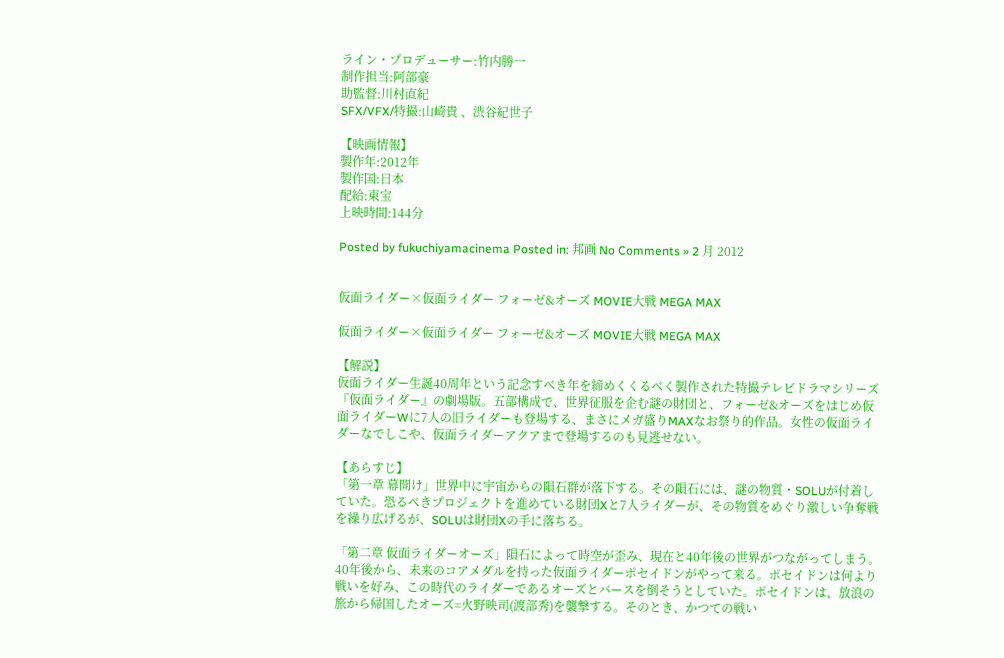ライン・プロデューサー:竹内勝一
制作担当:阿部豪
助監督:川村直紀
SFX/VFX/特撮:山崎貴 、渋谷紀世子

【映画情報】
製作年:2012年
製作国:日本
配給:東宝
上映時間:144分

Posted by fukuchiyamacinema Posted in: 邦画 No Comments » 2 月 2012


仮面ライダー×仮面ライダー フォーゼ&オーズ MOVIE大戦 MEGA MAX

仮面ライダー×仮面ライダー フォーゼ&オーズ MOVIE大戦 MEGA MAX

【解説】
仮面ライダー生誕40周年という記念すべき年を締めくくるべく製作された特撮テレビドラマシリーズ『仮面ライダー』の劇場版。五部構成で、世界征服を企む謎の財団と、フォーゼ&オーズをはじめ仮面ライダーWに7人の旧ライダーも登場する、まさにメガ盛りMAXなお祭り的作品。女性の仮面ライダーなでしこや、仮面ライダーアクアまで登場するのも見逃せない。

【あらすじ】
「第一章 幕開け」世界中に宇宙からの隕石群が落下する。その隕石には、謎の物質・SOLUが付着していた。恐るべきプロジェクトを進めている財団Xと7人ライダーが、その物質をめぐり激しい争奪戦を繰り広げるが、SOLUは財団Xの手に落ちる。

「第二章 仮面ライダーオーズ」隕石によって時空が歪み、現在と40年後の世界がつながってしまう。40年後から、未来のコアメダルを持った仮面ライダーポセイドンがやって来る。ポセイドンは何より戦いを好み、この時代のライダーであるオーズとバースを倒そうとしていた。ポセイドンは、放浪の旅から帰国したオーズ=火野映司(渡部秀)を襲撃する。そのとき、かつての戦い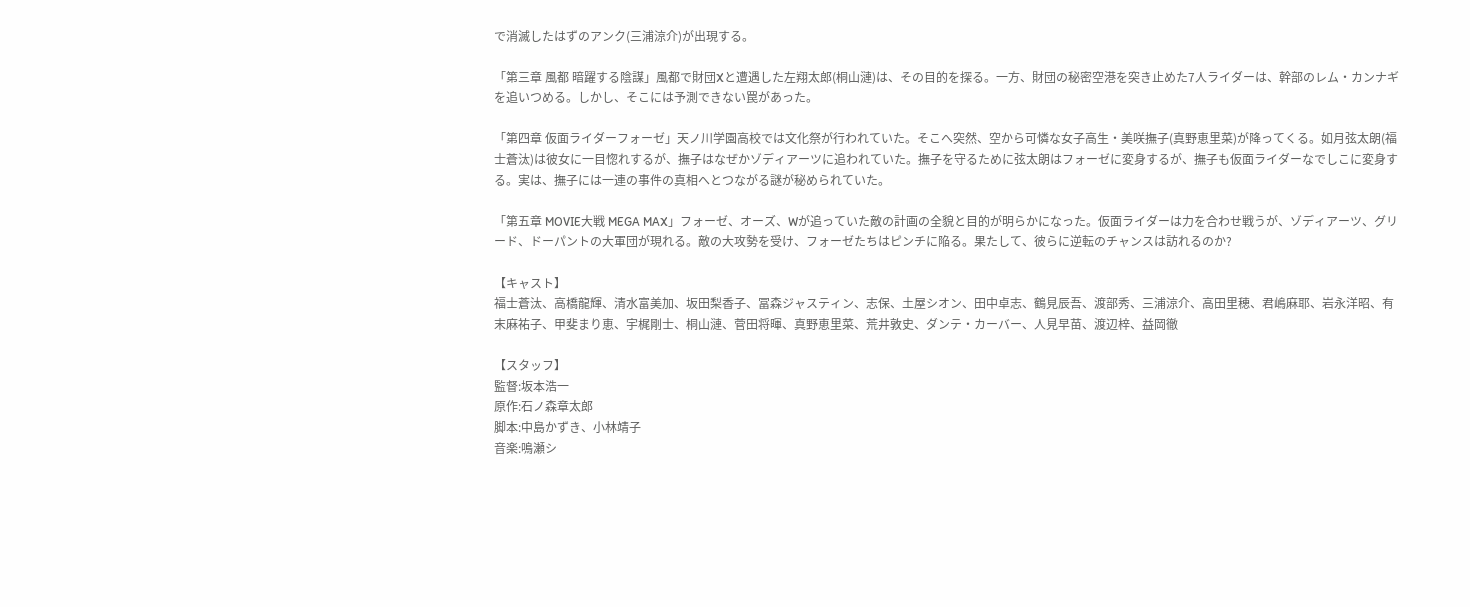で消滅したはずのアンク(三浦涼介)が出現する。

「第三章 風都 暗躍する陰謀」風都で財団Xと遭遇した左翔太郎(桐山漣)は、その目的を探る。一方、財団の秘密空港を突き止めた7人ライダーは、幹部のレム・カンナギを追いつめる。しかし、そこには予測できない罠があった。

「第四章 仮面ライダーフォーゼ」天ノ川学園高校では文化祭が行われていた。そこへ突然、空から可憐な女子高生・美咲撫子(真野恵里菜)が降ってくる。如月弦太朗(福士蒼汰)は彼女に一目惚れするが、撫子はなぜかゾディアーツに追われていた。撫子を守るために弦太朗はフォーゼに変身するが、撫子も仮面ライダーなでしこに変身する。実は、撫子には一連の事件の真相へとつながる謎が秘められていた。

「第五章 MOVIE大戦 MEGA MAX」フォーゼ、オーズ、Wが追っていた敵の計画の全貌と目的が明らかになった。仮面ライダーは力を合わせ戦うが、ゾディアーツ、グリード、ドーパントの大軍団が現れる。敵の大攻勢を受け、フォーゼたちはピンチに陥る。果たして、彼らに逆転のチャンスは訪れるのか?

【キャスト】
福士蒼汰、高橋龍輝、清水富美加、坂田梨香子、冨森ジャスティン、志保、土屋シオン、田中卓志、鶴見辰吾、渡部秀、三浦涼介、高田里穂、君嶋麻耶、岩永洋昭、有末麻祐子、甲斐まり恵、宇梶剛士、桐山漣、菅田将暉、真野恵里菜、荒井敦史、ダンテ・カーバー、人見早苗、渡辺梓、益岡徹

【スタッフ】
監督:坂本浩一
原作:石ノ森章太郎
脚本:中島かずき、小林靖子
音楽:鳴瀬シ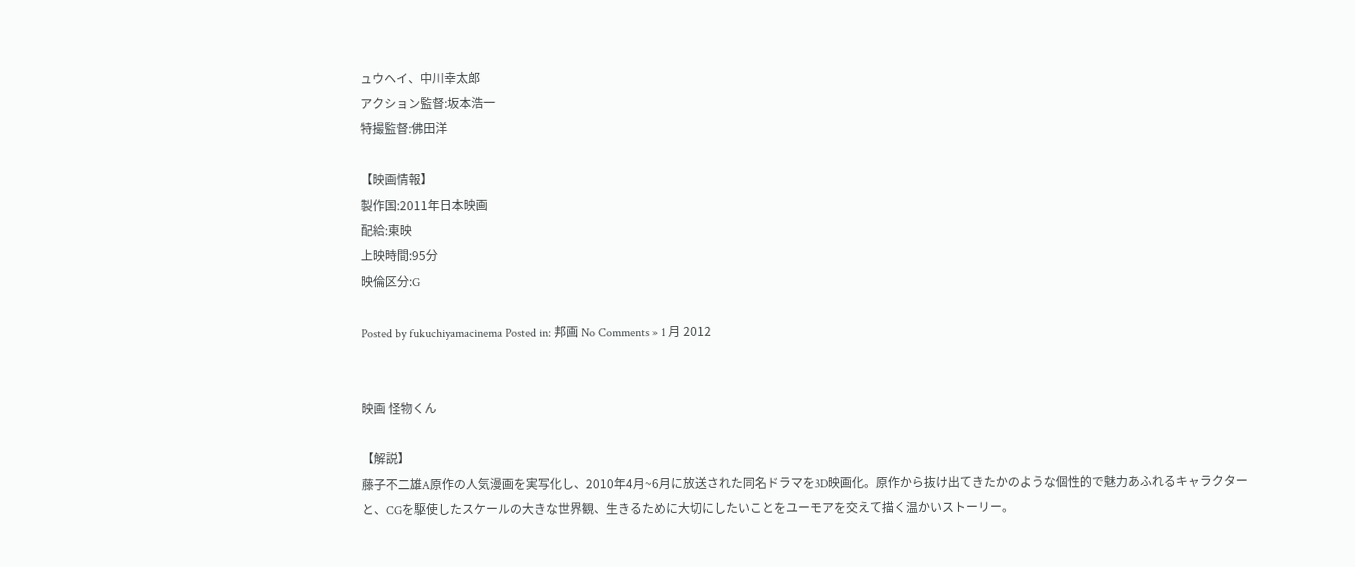ュウヘイ、中川幸太郎
アクション監督:坂本浩一
特撮監督:佛田洋

【映画情報】
製作国:2011年日本映画
配給:東映
上映時間:95分
映倫区分:G

Posted by fukuchiyamacinema Posted in: 邦画 No Comments » 1 月 2012


映画 怪物くん

【解説】
藤子不二雄A原作の人気漫画を実写化し、2010年4月~6月に放送された同名ドラマを3D映画化。原作から抜け出てきたかのような個性的で魅力あふれるキャラクターと、CGを駆使したスケールの大きな世界観、生きるために大切にしたいことをユーモアを交えて描く温かいストーリー。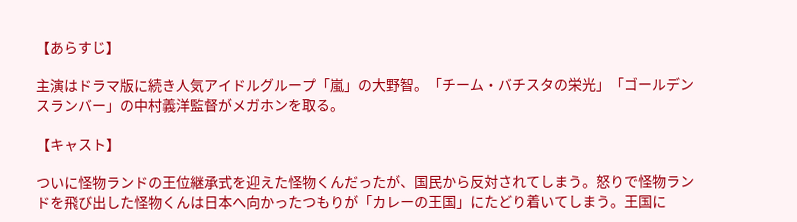【あらすじ】

主演はドラマ版に続き人気アイドルグループ「嵐」の大野智。「チーム・バチスタの栄光」「ゴールデンスランバー」の中村義洋監督がメガホンを取る。

【キャスト】

ついに怪物ランドの王位継承式を迎えた怪物くんだったが、国民から反対されてしまう。怒りで怪物ランドを飛び出した怪物くんは日本へ向かったつもりが「カレーの王国」にたどり着いてしまう。王国に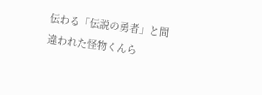伝わる「伝説の勇者」と間違われた怪物くんら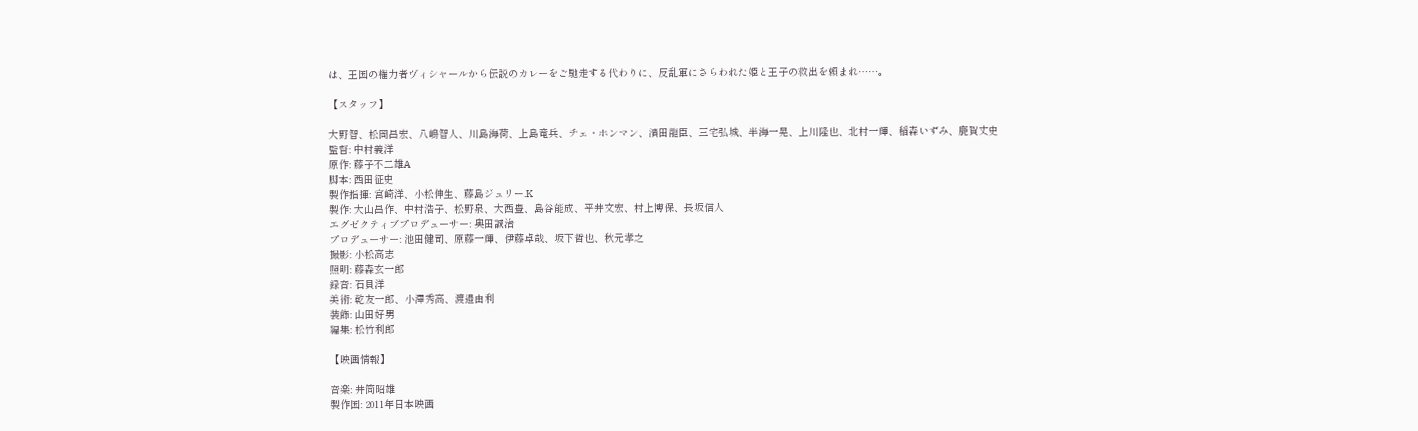は、王国の権力者ヴィシャールから伝説のカレーをご馳走する代わりに、反乱軍にさらわれた姫と王子の救出を頼まれ……。

【スタッフ】

大野智、松岡昌宏、八嶋智人、川島海荷、上島竜兵、チェ・ホンマン、濱田龍臣、三宅弘城、半海一晃、上川隆也、北村一輝、稲森いずみ、鹿賀丈史
監督: 中村義洋
原作: 藤子不二雄A
脚本: 西田征史
製作指揮: 宮崎洋、小松伸生、藤島ジュリー.K
製作: 大山昌作、中村浩子、松野泉、大西豊、島谷能成、平井文宏、村上博保、長坂信人
エグゼクティブプロデューサー: 奥田誠治
プロデューサー: 池田健司、原藤一輝、伊藤卓哉、坂下哲也、秋元孝之
撮影: 小松高志
照明: 藤森玄一郎
録音: 石貝洋
美術: 乾友一郎、小澤秀高、渡邉由利
装飾: 山田好男
編集: 松竹利郎

【映画情報】

音楽: 井筒昭雄
製作国: 2011年日本映画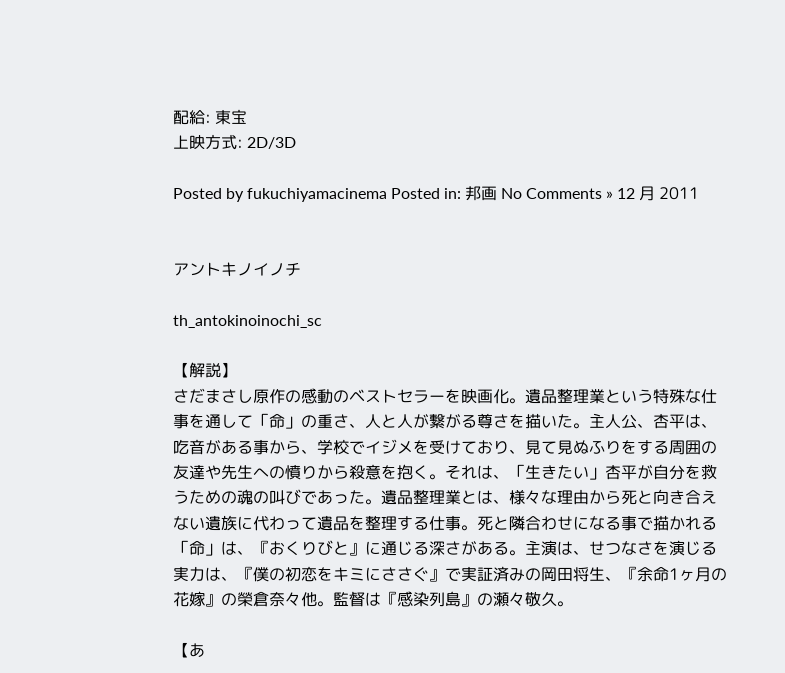配給: 東宝
上映方式: 2D/3D

Posted by fukuchiyamacinema Posted in: 邦画 No Comments » 12 月 2011


アントキノイノチ

th_antokinoinochi_sc

【解説】
さだまさし原作の感動のベストセラーを映画化。遺品整理業という特殊な仕事を通して「命」の重さ、人と人が繋がる尊さを描いた。主人公、杏平は、吃音がある事から、学校でイジメを受けており、見て見ぬふりをする周囲の友達や先生への憤りから殺意を抱く。それは、「生きたい」杏平が自分を救うための魂の叫びであった。遺品整理業とは、様々な理由から死と向き合えない遺族に代わって遺品を整理する仕事。死と隣合わせになる事で描かれる「命」は、『おくりびと』に通じる深さがある。主演は、せつなさを演じる実力は、『僕の初恋をキミにささぐ』で実証済みの岡田将生、『余命1ヶ月の花嫁』の榮倉奈々他。監督は『感染列島』の瀬々敬久。

【あ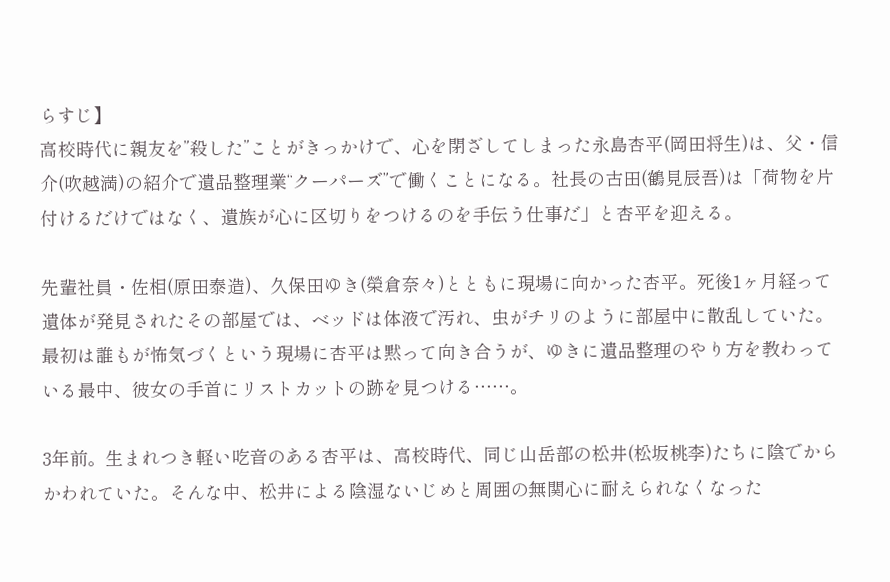らすじ】
高校時代に親友を”殺した”ことがきっかけで、心を閉ざしてしまった永島杏平(岡田将生)は、父・信介(吹越満)の紹介で遺品整理業“クーパーズ”で働くことになる。社長の古田(鶴見辰吾)は「荷物を片付けるだけではなく、遺族が心に区切りをつけるのを手伝う仕事だ」と杏平を迎える。

先輩社員・佐相(原田泰造)、久保田ゆき(榮倉奈々)とともに現場に向かった杏平。死後1ヶ月経って遺体が発見されたその部屋では、ベッドは体液で汚れ、虫がチリのように部屋中に散乱していた。最初は誰もが怖気づくという現場に杏平は黙って向き合うが、ゆきに遺品整理のやり方を教わっている最中、彼女の手首にリストカットの跡を見つける……。

3年前。生まれつき軽い吃音のある杏平は、高校時代、同じ山岳部の松井(松坂桃李)たちに陰でからかわれていた。そんな中、松井による陰湿ないじめと周囲の無関心に耐えられなくなった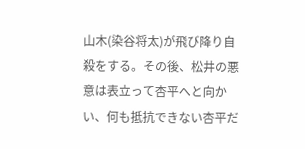山木(染谷将太)が飛び降り自殺をする。その後、松井の悪意は表立って杏平へと向かい、何も抵抗できない杏平だ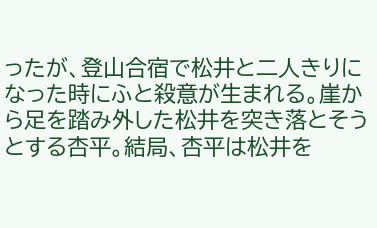ったが、登山合宿で松井と二人きりになった時にふと殺意が生まれる。崖から足を踏み外した松井を突き落とそうとする杏平。結局、杏平は松井を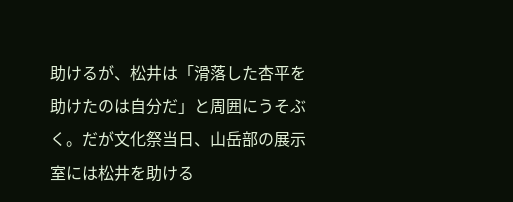助けるが、松井は「滑落した杏平を助けたのは自分だ」と周囲にうそぶく。だが文化祭当日、山岳部の展示室には松井を助ける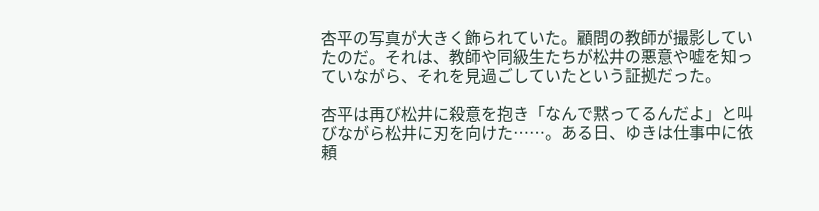杏平の写真が大きく飾られていた。顧問の教師が撮影していたのだ。それは、教師や同級生たちが松井の悪意や嘘を知っていながら、それを見過ごしていたという証拠だった。

杏平は再び松井に殺意を抱き「なんで黙ってるんだよ」と叫びながら松井に刃を向けた……。ある日、ゆきは仕事中に依頼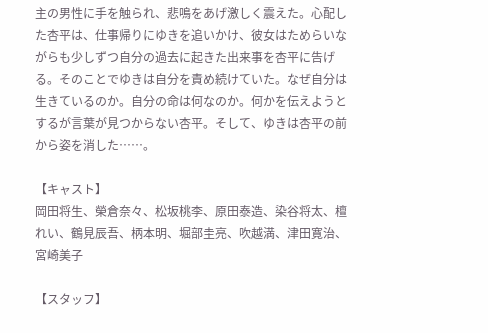主の男性に手を触られ、悲鳴をあげ激しく震えた。心配した杏平は、仕事帰りにゆきを追いかけ、彼女はためらいながらも少しずつ自分の過去に起きた出来事を杏平に告げる。そのことでゆきは自分を責め続けていた。なぜ自分は生きているのか。自分の命は何なのか。何かを伝えようとするが言葉が見つからない杏平。そして、ゆきは杏平の前から姿を消した……。

【キャスト】
岡田将生、榮倉奈々、松坂桃李、原田泰造、染谷将太、檀れい、鶴見辰吾、柄本明、堀部圭亮、吹越満、津田寛治、宮崎美子

【スタッフ】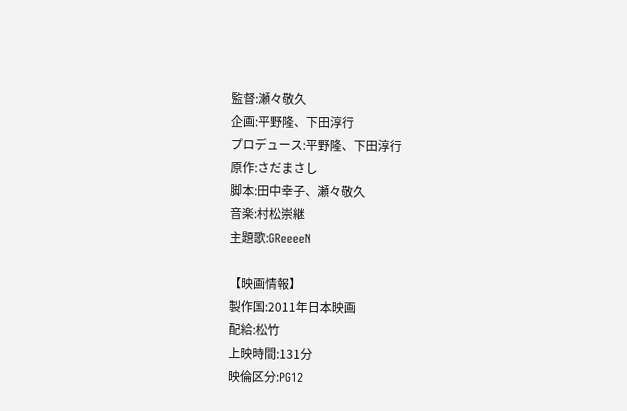監督:瀬々敬久
企画:平野隆、下田淳行
プロデュース:平野隆、下田淳行
原作:さだまさし
脚本:田中幸子、瀬々敬久
音楽:村松崇継
主題歌:GReeeeN

【映画情報】
製作国:2011年日本映画
配給:松竹
上映時間:131分
映倫区分:PG12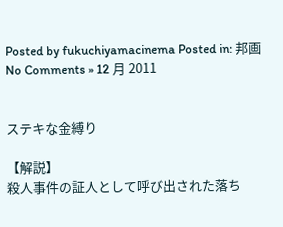Posted by fukuchiyamacinema Posted in: 邦画 No Comments » 12 月 2011


ステキな金縛り

【解説】
殺人事件の証人として呼び出された落ち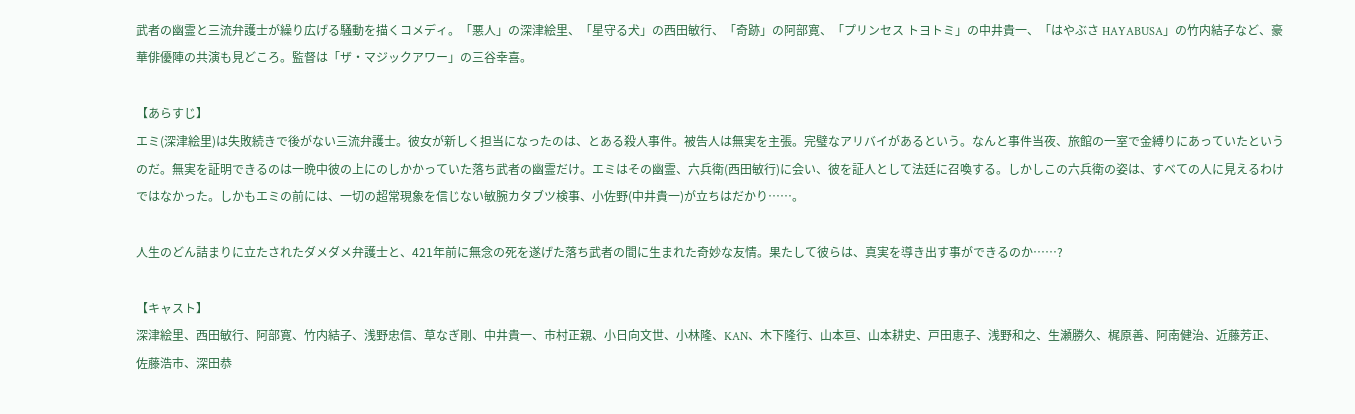武者の幽霊と三流弁護士が繰り広げる騒動を描くコメディ。「悪人」の深津絵里、「星守る犬」の西田敏行、「奇跡」の阿部寛、「プリンセス トヨトミ」の中井貴一、「はやぶさ HAYABUSA」の竹内結子など、豪華俳優陣の共演も見どころ。監督は「ザ・マジックアワー」の三谷幸喜。

【あらすじ】
エミ(深津絵里)は失敗続きで後がない三流弁護士。彼女が新しく担当になったのは、とある殺人事件。被告人は無実を主張。完璧なアリバイがあるという。なんと事件当夜、旅館の一室で金縛りにあっていたというのだ。無実を証明できるのは一晩中彼の上にのしかかっていた落ち武者の幽霊だけ。エミはその幽霊、六兵衛(西田敏行)に会い、彼を証人として法廷に召喚する。しかしこの六兵衛の姿は、すべての人に見えるわけではなかった。しかもエミの前には、一切の超常現象を信じない敏腕カタブツ検事、小佐野(中井貴一)が立ちはだかり……。

人生のどん詰まりに立たされたダメダメ弁護士と、421年前に無念の死を遂げた落ち武者の間に生まれた奇妙な友情。果たして彼らは、真実を導き出す事ができるのか……?

【キャスト】
深津絵里、西田敏行、阿部寛、竹内結子、浅野忠信、草なぎ剛、中井貴一、市村正親、小日向文世、小林隆、KAN、木下隆行、山本亘、山本耕史、戸田恵子、浅野和之、生瀬勝久、梶原善、阿南健治、近藤芳正、佐藤浩市、深田恭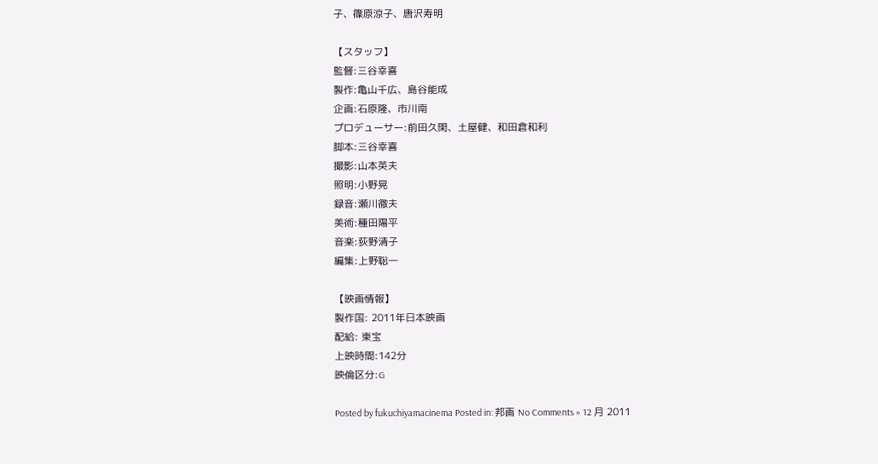子、篠原涼子、唐沢寿明

【スタッフ】
監督:三谷幸喜
製作:亀山千広、島谷能成
企画:石原隆、市川南
プロデューサー:前田久閑、土屋健、和田倉和利
脚本:三谷幸喜
撮影:山本英夫
照明:小野晃
録音:瀬川徹夫
美術:種田陽平
音楽:荻野清子
編集:上野聡一

【映画情報】
製作国: 2011年日本映画
配給: 東宝
上映時間:142分
映倫区分:G

Posted by fukuchiyamacinema Posted in: 邦画 No Comments » 12 月 2011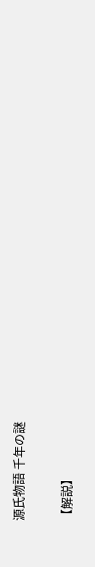源氏物語 千年の謎

【解説】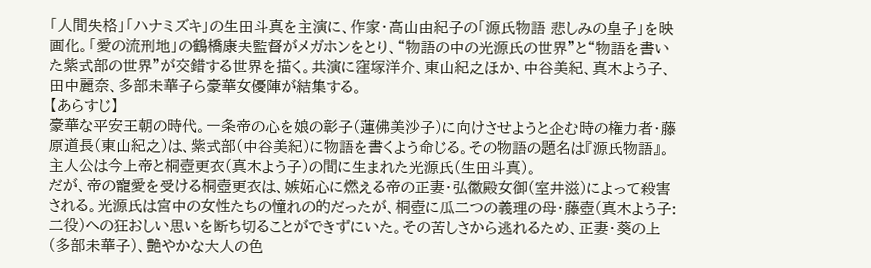「人間失格」「ハナミズキ」の生田斗真を主演に、作家・高山由紀子の「源氏物語 悲しみの皇子」を映画化。「愛の流刑地」の鶴橋康夫監督がメガホンをとり、“物語の中の光源氏の世界”と“物語を書いた紫式部の世界”が交錯する世界を描く。共演に窪塚洋介、東山紀之ほか、中谷美紀、真木よう子、田中麗奈、多部未華子ら豪華女優陣が結集する。
【あらすじ】
豪華な平安王朝の時代。一条帝の心を娘の彰子(蓮佛美沙子)に向けさせようと企む時の権力者・藤原道長(東山紀之)は、紫式部(中谷美紀)に物語を書くよう命じる。その物語の題名は『源氏物語』。主人公は今上帝と桐壺更衣(真木よう子)の間に生まれた光源氏(生田斗真)。
だが、帝の寵愛を受ける桐壺更衣は、嫉妬心に燃える帝の正妻・弘徽殿女御(室井滋)によって殺害される。光源氏は宮中の女性たちの憧れの的だったが、桐壺に瓜二つの義理の母・藤壺(真木よう子:二役)への狂おしい思いを断ち切ることができずにいた。その苦しさから逃れるため、正妻・葵の上(多部未華子)、艶やかな大人の色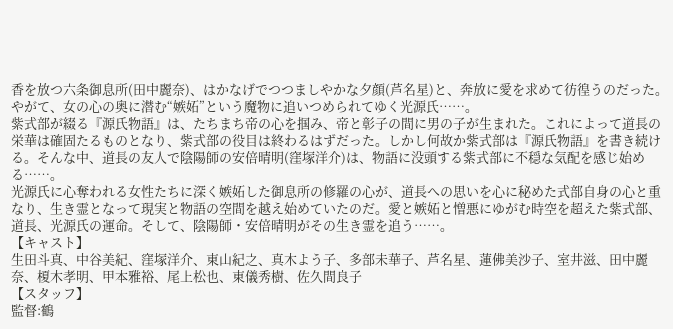香を放つ六条御息所(田中麗奈)、はかなげでつつましやかな夕顔(芦名星)と、奔放に愛を求めて彷徨うのだった。やがて、女の心の奥に潜む“嫉妬”という魔物に追いつめられてゆく光源氏……。
紫式部が綴る『源氏物語』は、たちまち帝の心を掴み、帝と彰子の間に男の子が生まれた。これによって道長の栄華は確固たるものとなり、紫式部の役目は終わるはずだった。しかし何故か紫式部は『源氏物語』を書き続ける。そんな中、道長の友人で陰陽師の安倍晴明(窪塚洋介)は、物語に没頭する紫式部に不穏な気配を感じ始める……。
光源氏に心奪われる女性たちに深く嫉妬した御息所の修羅の心が、道長への思いを心に秘めた式部自身の心と重なり、生き霊となって現実と物語の空間を越え始めていたのだ。愛と嫉妬と憎悪にゆがむ時空を超えた紫式部、道長、光源氏の運命。そして、陰陽師・安倍晴明がその生き霊を追う……。
【キャスト】
生田斗真、中谷美紀、窪塚洋介、東山紀之、真木よう子、多部未華子、芦名星、蓮佛美沙子、室井滋、田中麗奈、榎木孝明、甲本雅裕、尾上松也、東儀秀樹、佐久間良子
【スタッフ】
監督:鶴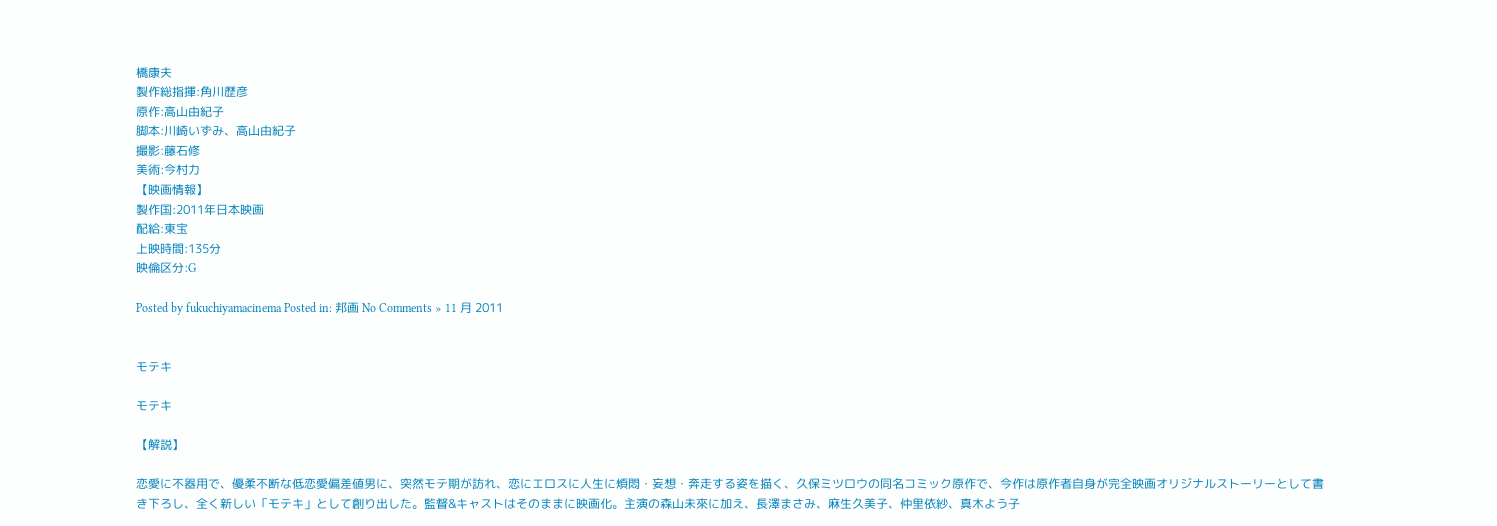橋康夫
製作総指揮:角川歴彦
原作:高山由紀子
脚本:川崎いずみ、高山由紀子
撮影:藤石修
美術:今村力
【映画情報】
製作国:2011年日本映画
配給:東宝
上映時間:135分
映倫区分:G

Posted by fukuchiyamacinema Posted in: 邦画 No Comments » 11 月 2011


モテキ

モテキ

【解説】

恋愛に不器用で、優柔不断な低恋愛偏差値男に、突然モテ期が訪れ、恋にエロスに人生に煩悶・妄想・奔走する姿を描く、久保ミツロウの同名コミック原作で、今作は原作者自身が完全映画オリジナルストーリーとして書き下ろし、全く新しい「モテキ」として創り出した。監督&キャストはそのままに映画化。主演の森山未來に加え、長澤まさみ、麻生久美子、仲里依紗、真木よう子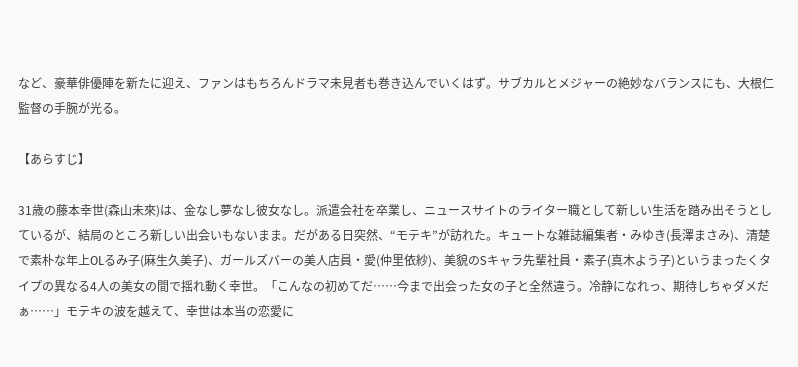など、豪華俳優陣を新たに迎え、ファンはもちろんドラマ未見者も巻き込んでいくはず。サブカルとメジャーの絶妙なバランスにも、大根仁監督の手腕が光る。

【あらすじ】

31歳の藤本幸世(森山未來)は、金なし夢なし彼女なし。派遣会社を卒業し、ニュースサイトのライター職として新しい生活を踏み出そうとしているが、結局のところ新しい出会いもないまま。だがある日突然、“モテキ”が訪れた。キュートな雑誌編集者・みゆき(長澤まさみ)、清楚で素朴な年上OLるみ子(麻生久美子)、ガールズバーの美人店員・愛(仲里依紗)、美貌のSキャラ先輩社員・素子(真木よう子)というまったくタイプの異なる4人の美女の間で揺れ動く幸世。「こんなの初めてだ……今まで出会った女の子と全然違う。冷静になれっ、期待しちゃダメだぁ……」モテキの波を越えて、幸世は本当の恋愛に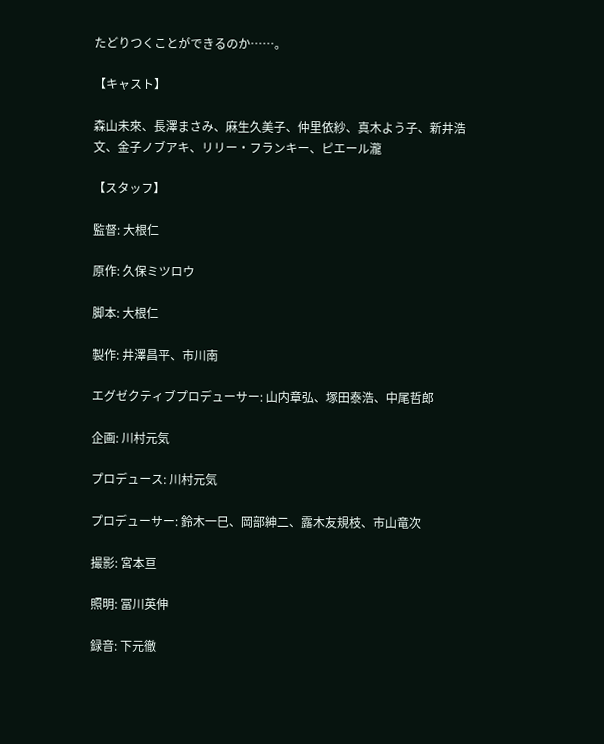たどりつくことができるのか……。

【キャスト】

森山未來、長澤まさみ、麻生久美子、仲里依紗、真木よう子、新井浩文、金子ノブアキ、リリー・フランキー、ピエール瀧

【スタッフ】

監督: 大根仁

原作: 久保ミツロウ

脚本: 大根仁

製作: 井澤昌平、市川南

エグゼクティブプロデューサー: 山内章弘、塚田泰浩、中尾哲郎

企画: 川村元気

プロデュース: 川村元気

プロデューサー: 鈴木一巳、岡部紳二、露木友規枝、市山竜次

撮影: 宮本亘

照明: 冨川英伸

録音: 下元徹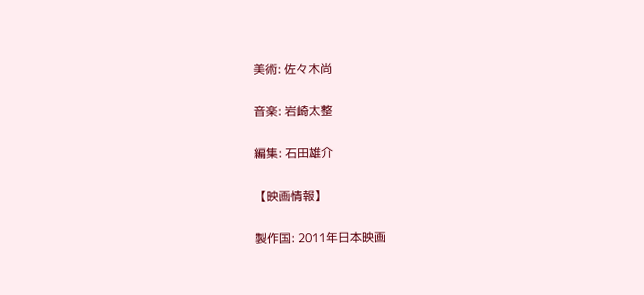美術: 佐々木尚

音楽: 岩崎太整

編集: 石田雄介

【映画情報】

製作国: 2011年日本映画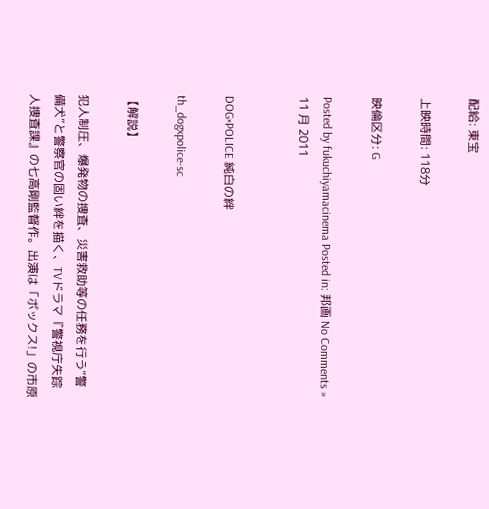配給: 東宝

上映時間: 118分

映倫区分: G

Posted by fukuchiyamacinema Posted in: 邦画 No Comments » 11 月 2011


DOG×POLICE 純白の絆

th_dogxpolice-sc

【解説】

犯人制圧、爆発物の捜査、災害救助等の任務を行う“警備犬”と警察官の固い絆を描く、TVドラマ『警視庁失踪人捜査課』の七高剛監督作。出演は「ボックス!」の市原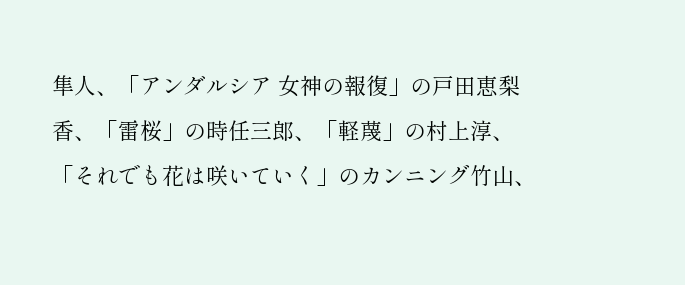隼人、「アンダルシア 女神の報復」の戸田恵梨香、「雷桜」の時任三郎、「軽蔑」の村上淳、「それでも花は咲いていく」のカンニング竹山、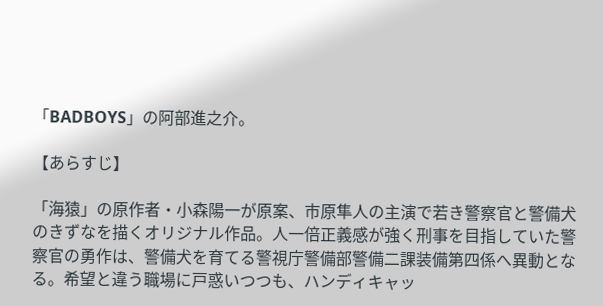「BADBOYS」の阿部進之介。

【あらすじ】

「海猿」の原作者・小森陽一が原案、市原隼人の主演で若き警察官と警備犬のきずなを描くオリジナル作品。人一倍正義感が強く刑事を目指していた警察官の勇作は、警備犬を育てる警視庁警備部警備二課装備第四係へ異動となる。希望と違う職場に戸惑いつつも、ハンディキャッ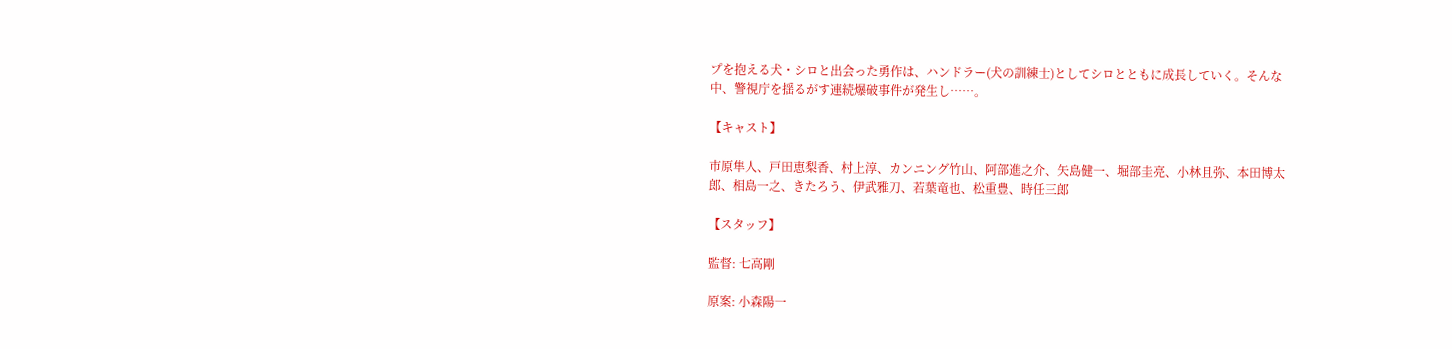プを抱える犬・シロと出会った勇作は、ハンドラー(犬の訓練士)としてシロとともに成長していく。そんな中、警視庁を揺るがす連続爆破事件が発生し……。

【キャスト】

市原隼人、戸田恵梨香、村上淳、カンニング竹山、阿部進之介、矢島健一、堀部圭亮、小林且弥、本田博太郎、相島一之、きたろう、伊武雅刀、若葉竜也、松重豊、時任三郎

【スタッフ】

監督: 七高剛

原案: 小森陽一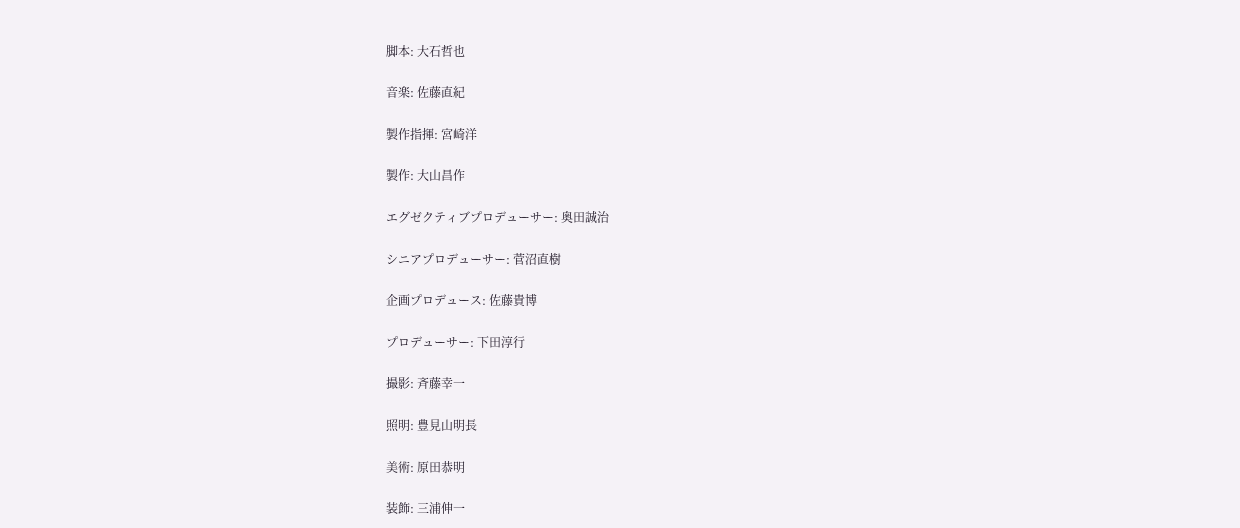脚本: 大石哲也

音楽: 佐藤直紀

製作指揮: 宮崎洋

製作: 大山昌作

エグゼクティブプロデューサー: 奥田誠治

シニアプロデューサー: 菅沼直樹

企画プロデュース: 佐藤貴博

プロデューサー: 下田淳行

撮影: 斉藤幸一

照明: 豊見山明長

美術: 原田恭明

装飾: 三浦伸一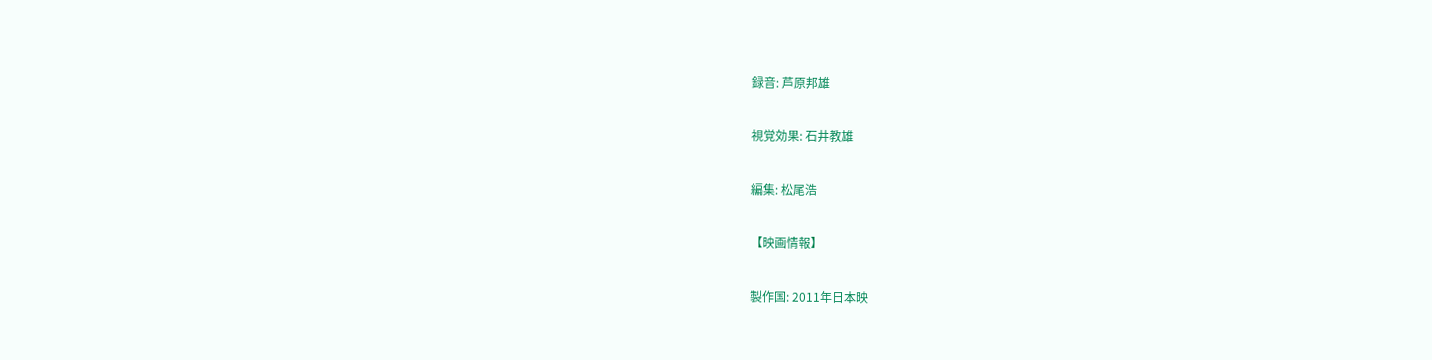録音: 芦原邦雄

視覚効果: 石井教雄

編集: 松尾浩

【映画情報】

製作国: 2011年日本映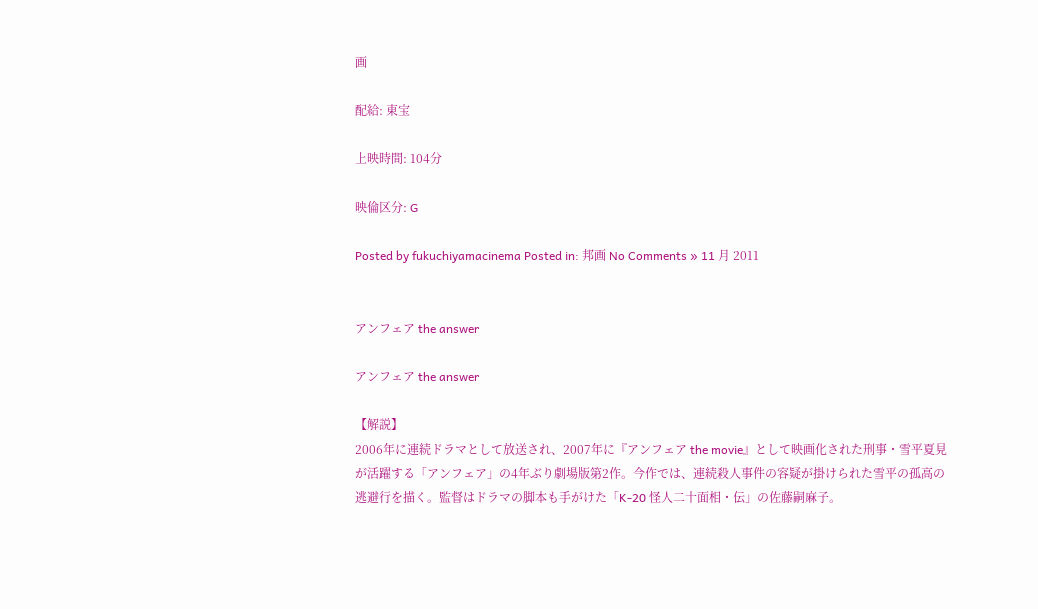画

配給: 東宝

上映時間: 104分

映倫区分: G

Posted by fukuchiyamacinema Posted in: 邦画 No Comments » 11 月 2011


アンフェア the answer

アンフェア the answer

【解説】
2006年に連続ドラマとして放送され、2007年に『アンフェア the movie』として映画化された刑事・雪平夏見が活躍する「アンフェア」の4年ぶり劇場版第2作。今作では、連続殺人事件の容疑が掛けられた雪平の孤高の逃避行を描く。監督はドラマの脚本も手がけた「K-20 怪人二十面相・伝」の佐藤嗣麻子。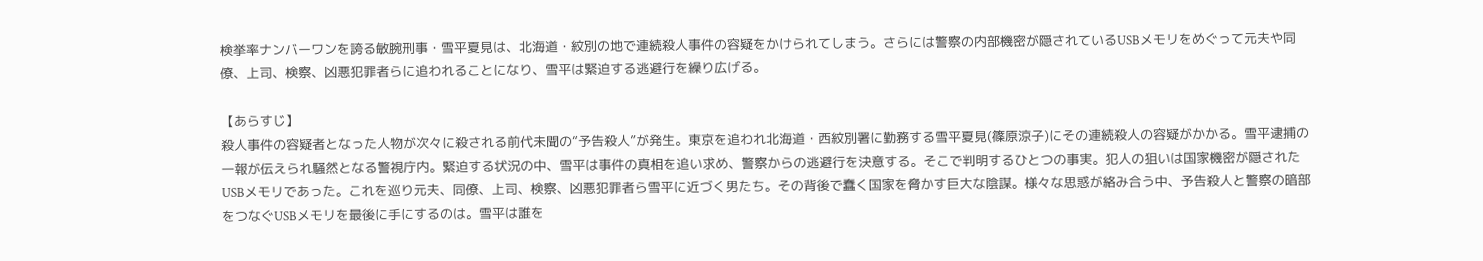検挙率ナンバーワンを誇る敏腕刑事・雪平夏見は、北海道・紋別の地で連続殺人事件の容疑をかけられてしまう。さらには警察の内部機密が隠されているUSBメモリをめぐって元夫や同僚、上司、検察、凶悪犯罪者らに追われることになり、雪平は緊迫する逃避行を繰り広げる。

【あらすじ】
殺人事件の容疑者となった人物が次々に殺される前代未聞の“予告殺人”が発生。東京を追われ北海道・西紋別署に勤務する雪平夏見(篠原涼子)にその連続殺人の容疑がかかる。雪平逮捕の一報が伝えられ騒然となる警視庁内。緊迫する状況の中、雪平は事件の真相を追い求め、警察からの逃避行を決意する。そこで判明するひとつの事実。犯人の狙いは国家機密が隠されたUSBメモリであった。これを巡り元夫、同僚、上司、検察、凶悪犯罪者ら雪平に近づく男たち。その背後で蠢く国家を脅かす巨大な陰謀。様々な思惑が絡み合う中、予告殺人と警察の暗部をつなぐUSBメモリを最後に手にするのは。雪平は誰を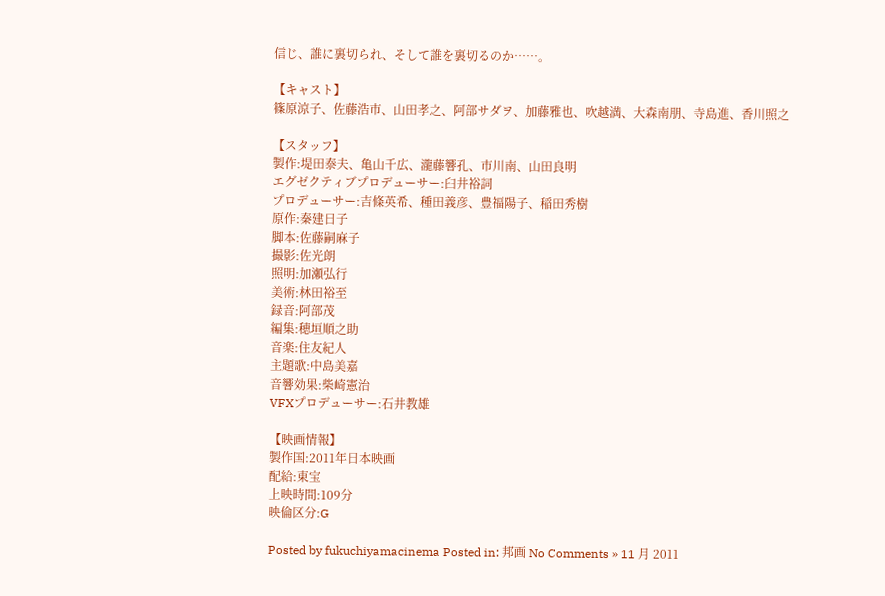信じ、誰に裏切られ、そして誰を裏切るのか……。

【キャスト】
篠原涼子、佐藤浩市、山田孝之、阿部サダヲ、加藤雅也、吹越満、大森南朋、寺島進、香川照之

【スタッフ】
製作:堤田泰夫、亀山千広、瀧藤響孔、市川南、山田良明
エグゼクティブプロデューサー:臼井裕詞
プロデューサー:吉條英希、種田義彦、豊福陽子、稲田秀樹
原作:秦建日子
脚本:佐藤嗣麻子
撮影:佐光朗
照明:加瀬弘行
美術:林田裕至
録音:阿部茂
編集:穂垣順之助
音楽:住友紀人
主題歌:中島美嘉
音響効果:柴崎憲治
VFXプロデューサー:石井教雄

【映画情報】
製作国:2011年日本映画
配給:東宝
上映時間:109分
映倫区分:G

Posted by fukuchiyamacinema Posted in: 邦画 No Comments » 11 月 2011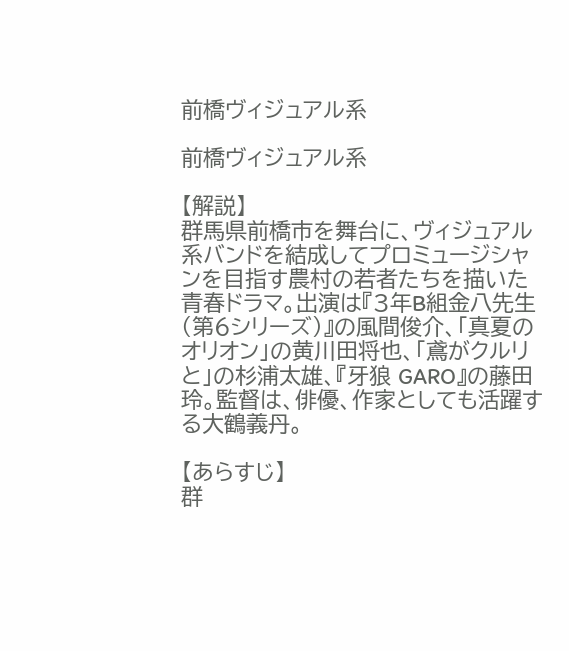前橋ヴィジュアル系

前橋ヴィジュアル系

【解説】
群馬県前橋市を舞台に、ヴィジュアル系バンドを結成してプロミュージシャンを目指す農村の若者たちを描いた青春ドラマ。出演は『3年B組金八先生(第6シリーズ)』の風間俊介、「真夏のオリオン」の黄川田将也、「鳶がクルリと」の杉浦太雄、『牙狼 GARO』の藤田玲。監督は、俳優、作家としても活躍する大鶴義丹。

【あらすじ】
群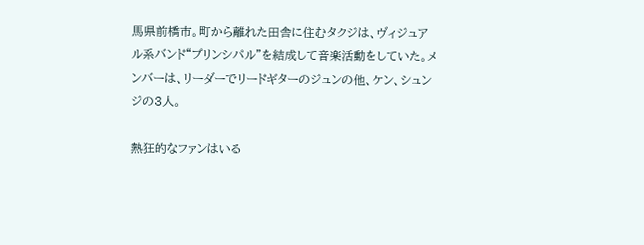馬県前橋市。町から離れた田舎に住むタクジは、ヴィジュアル系バンド“プリンシパル”を結成して音楽活動をしていた。メンバーは、リーダーでリードギターのジュンの他、ケン、シュンジの3人。

熱狂的なファンはいる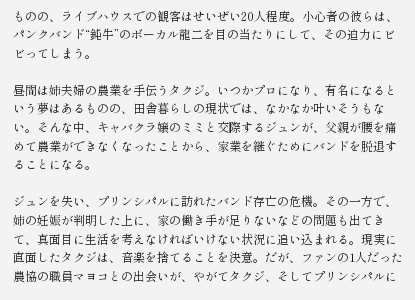ものの、ライブハウスでの観客はせいぜい20人程度。小心者の彼らは、パンクバンド“鈍牛”のボーカル龍二を目の当たりにして、その迫力にビビってしまう。

昼間は姉夫婦の農業を手伝うタクジ。いつかプロになり、有名になるという夢はあるものの、田舎暮らしの現状では、なかなか叶いそうもない。そんな中、キャバクラ嬢のミミと交際するジュンが、父親が腰を痛めて農業ができなくなったことから、家業を継ぐためにバンドを脱退することになる。

ジュンを失い、プリンシパルに訪れたバンド存亡の危機。その一方で、姉の妊娠が判明した上に、家の働き手が足りないなどの問題も出てきて、真面目に生活を考えなければいけない状況に追い込まれる。現実に直面したタクジは、音楽を捨てることを決意。だが、ファンの1人だった農協の職員マヨコとの出会いが、やがてタクジ、そしてプリンシパルに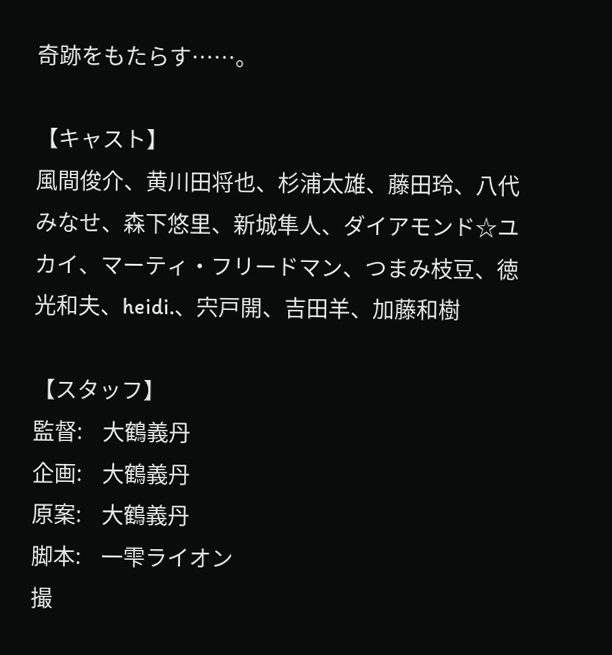奇跡をもたらす……。

【キャスト】
風間俊介、黄川田将也、杉浦太雄、藤田玲、八代みなせ、森下悠里、新城隼人、ダイアモンド☆ユカイ、マーティ・フリードマン、つまみ枝豆、徳光和夫、heidi.、宍戸開、吉田羊、加藤和樹

【スタッフ】
監督:    大鶴義丹
企画:    大鶴義丹
原案:    大鶴義丹
脚本:    一雫ライオン
撮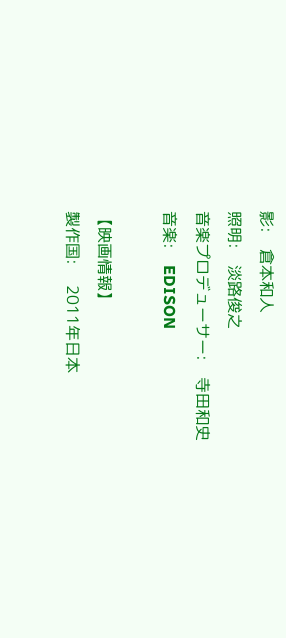影:    倉本和人
照明:    淡路俊之
音楽プロデューサー:    寺田和史
音楽:    EDISON

【映画情報】
製作国:     2011年日本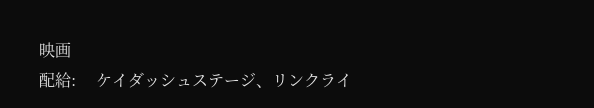映画
配給:     ケイダッシュステージ、リンクライ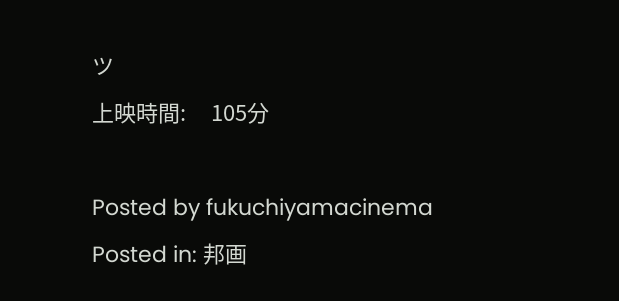ツ
上映時間:     105分

Posted by fukuchiyamacinema Posted in: 邦画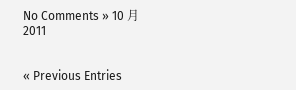No Comments » 10 月 2011


« Previous Entries